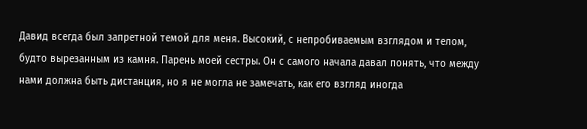Давид всегда был запретной темой для меня. Высокий, с непробиваемым взглядом и телом, будто вырезанным из камня. Парень моей сестры. Он с самого начала давал понять, что между нами должна быть дистанция, но я не могла не замечать, как его взгляд иногда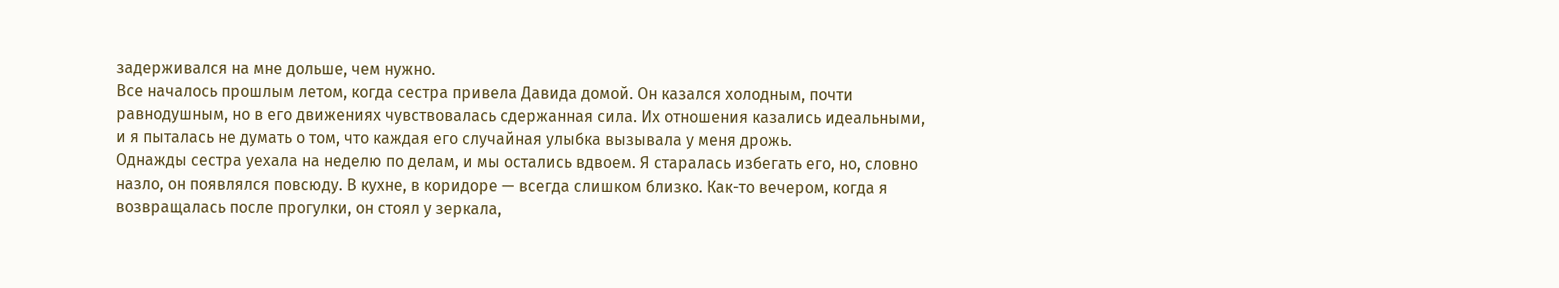задерживался на мне дольше, чем нужно.
Все началось прошлым летом, когда сестра привела Давида домой. Он казался холодным, почти равнодушным, но в его движениях чувствовалась сдержанная сила. Их отношения казались идеальными, и я пыталась не думать о том, что каждая его случайная улыбка вызывала у меня дрожь.
Однажды сестра уехала на неделю по делам, и мы остались вдвоем. Я старалась избегать его, но, словно назло, он появлялся повсюду. В кухне, в коридоре — всегда слишком близко. Как-то вечером, когда я возвращалась после прогулки, он стоял у зеркала,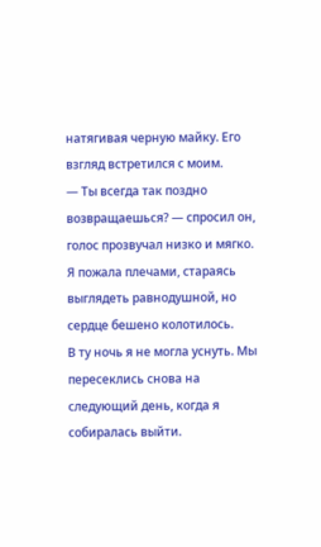натягивая черную майку. Его взгляд встретился с моим.
— Ты всегда так поздно возвращаешься? — спросил он, голос прозвучал низко и мягко. Я пожала плечами, стараясь выглядеть равнодушной, но сердце бешено колотилось.
В ту ночь я не могла уснуть. Мы пересеклись снова на следующий день, когда я собиралась выйти.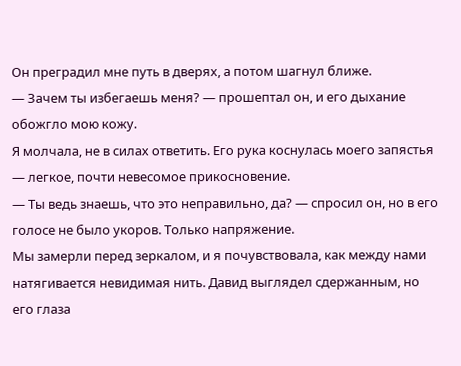Он преградил мне путь в дверях, а потом шагнул ближе.
— Зачем ты избегаешь меня? — прошептал он, и его дыхание обожгло мою кожу.
Я молчала, не в силах ответить. Его рука коснулась моего запястья — легкое, почти невесомое прикосновение.
— Ты ведь знаешь, что это неправильно, да? — спросил он, но в его голосе не было укоров. Только напряжение.
Мы замерли перед зеркалом, и я почувствовала, как между нами натягивается невидимая нить. Давид выглядел сдержанным, но его глаза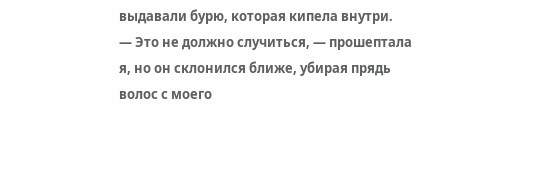выдавали бурю, которая кипела внутри.
— Это не должно случиться, — прошептала я, но он склонился ближе, убирая прядь волос с моего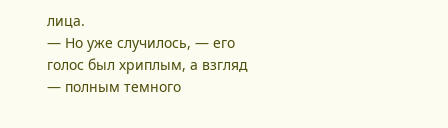лица.
— Но уже случилось, — его голос был хриплым, а взгляд — полным темного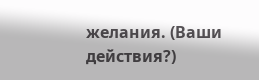желания. (Ваши действия?)